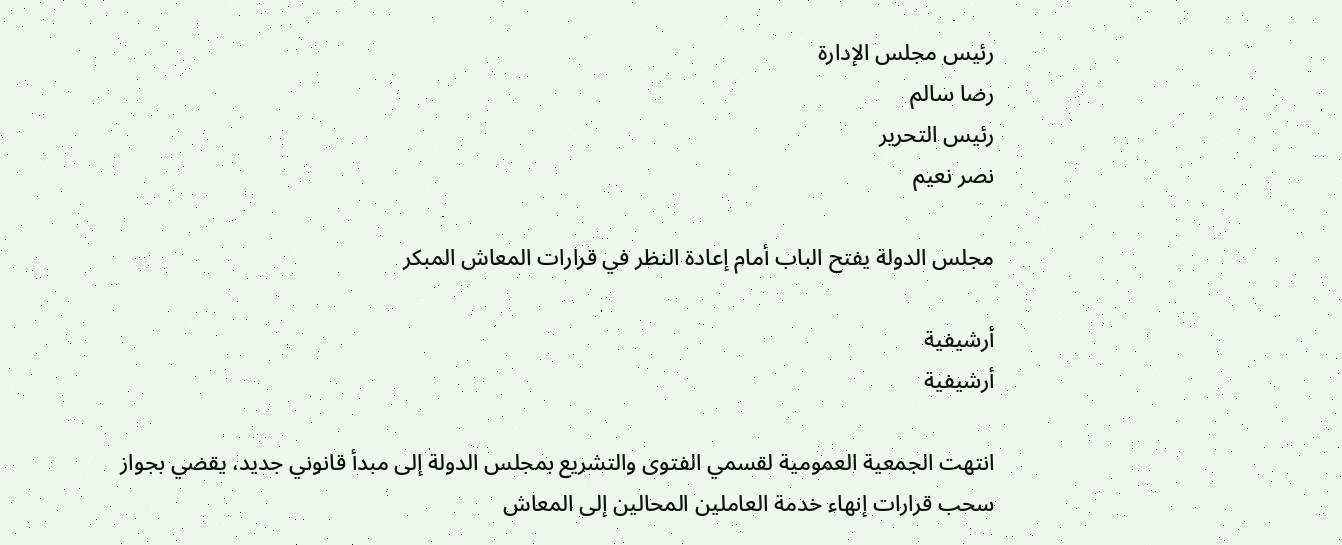رئيس مجلس الإدارة
رضا سالم
رئيس التحرير
نصر نعيم

مجلس الدولة يفتح الباب أمام إعادة النظر في قرارات المعاش المبكر

أرشيفية
أرشيفية

انتهت الجمعية العمومية لقسمي الفتوى والتشريع بمجلس الدولة إلى مبدأ قانوني جديد، يقضي بجواز سحب قرارات إنهاء خدمة العاملين المحالين إلى المعاش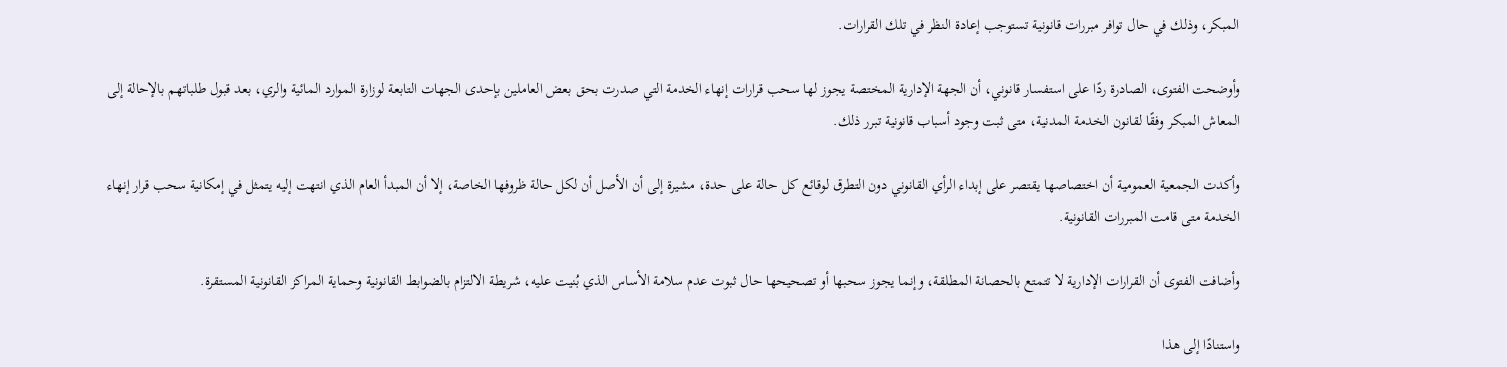المبكر، وذلك في حال توافر مبررات قانونية تستوجب إعادة النظر في تلك القرارات.

وأوضحت الفتوى، الصادرة ردًا على استفسار قانوني، أن الجهة الإدارية المختصة يجوز لها سحب قرارات إنهاء الخدمة التي صدرت بحق بعض العاملين بإحدى الجهات التابعة لوزارة الموارد المائية والري، بعد قبول طلباتهم بالإحالة إلى المعاش المبكر وفقًا لقانون الخدمة المدنية، متى ثبت وجود أسباب قانونية تبرر ذلك.

وأكدت الجمعية العمومية أن اختصاصها يقتصر على إبداء الرأي القانوني دون التطرق لوقائع كل حالة على حدة، مشيرة إلى أن الأصل أن لكل حالة ظروفها الخاصة، إلا أن المبدأ العام الذي انتهت إليه يتمثل في إمكانية سحب قرار إنهاء الخدمة متى قامت المبررات القانونية.

وأضافت الفتوى أن القرارات الإدارية لا تتمتع بالحصانة المطلقة، وإنما يجوز سحبها أو تصحيحها حال ثبوت عدم سلامة الأساس الذي بُنيت عليه، شريطة الالتزام بالضوابط القانونية وحماية المراكز القانونية المستقرة.

واستنادًا إلى هذا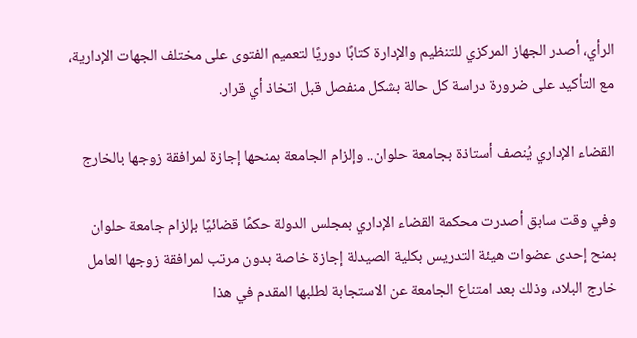الرأي، أصدر الجهاز المركزي للتنظيم والإدارة كتابًا دوريًا لتعميم الفتوى على مختلف الجهات الإدارية، مع التأكيد على ضرورة دراسة كل حالة بشكل منفصل قبل اتخاذ أي قرار.

القضاء الإداري يُنصف أستاذة بجامعة حلوان.. وإلزام الجامعة بمنحها إجازة لمرافقة زوجها بالخارج

وفي وقت سابق أصدرت محكمة القضاء الإداري بمجلس الدولة حكمًا قضائيًا بإلزام جامعة حلوان بمنح إحدى عضوات هيئة التدريس بكلية الصيدلة إجازة خاصة بدون مرتب لمرافقة زوجها العامل خارج البلاد، وذلك بعد امتناع الجامعة عن الاستجابة لطلبها المقدم في هذا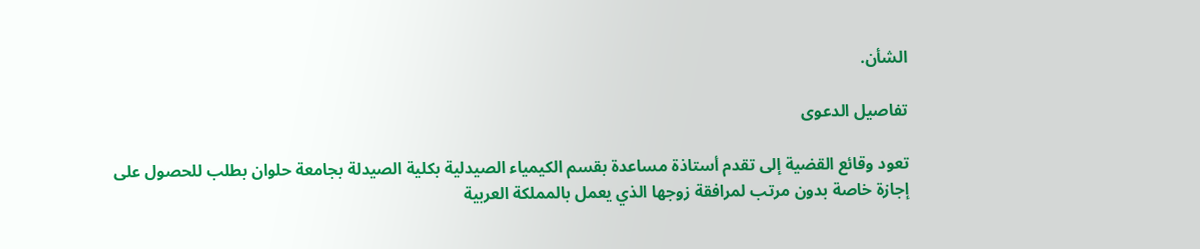الشأن.

تفاصيل الدعوى

تعود وقائع القضية إلى تقدم أستاذة مساعدة بقسم الكيمياء الصيدلية بكلية الصيدلة بجامعة حلوان بطلب للحصول على إجازة خاصة بدون مرتب لمرافقة زوجها الذي يعمل بالمملكة العربية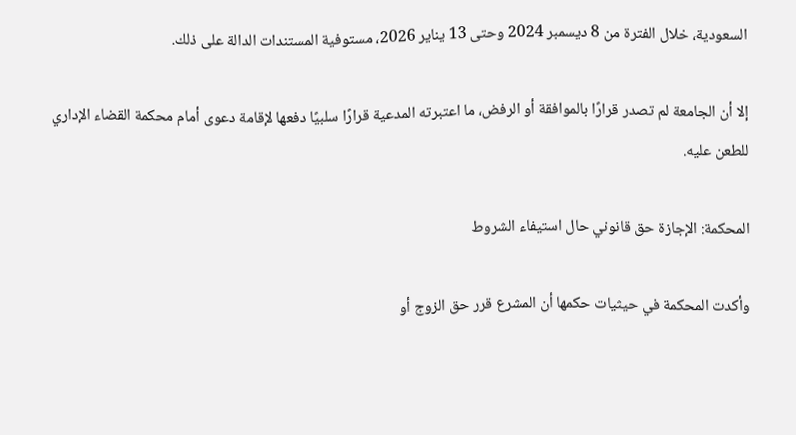السعودية، خلال الفترة من 8 ديسمبر 2024 وحتى 13 يناير 2026، مستوفية المستندات الدالة على ذلك.

إلا أن الجامعة لم تصدر قرارًا بالموافقة أو الرفض، ما اعتبرته المدعية قرارًا سلبيًا دفعها لإقامة دعوى أمام محكمة القضاء الإداري للطعن عليه.

المحكمة: الإجازة حق قانوني حال استيفاء الشروط

وأكدت المحكمة في حيثيات حكمها أن المشرع قرر حق الزوج أو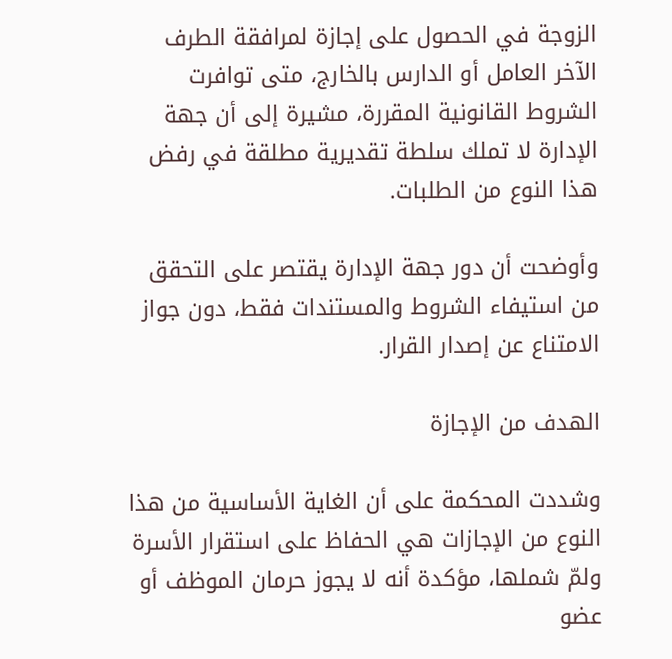الزوجة في الحصول على إجازة لمرافقة الطرف الآخر العامل أو الدارس بالخارج، متى توافرت الشروط القانونية المقررة، مشيرة إلى أن جهة الإدارة لا تملك سلطة تقديرية مطلقة في رفض هذا النوع من الطلبات.

وأوضحت أن دور جهة الإدارة يقتصر على التحقق من استيفاء الشروط والمستندات فقط، دون جواز الامتناع عن إصدار القرار.

الهدف من الإجازة

وشددت المحكمة على أن الغاية الأساسية من هذا النوع من الإجازات هي الحفاظ على استقرار الأسرة ولمّ شملها، مؤكدة أنه لا يجوز حرمان الموظف أو عضو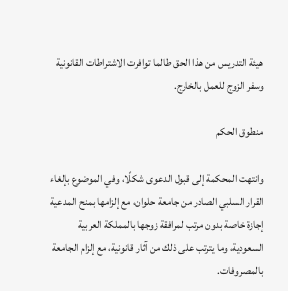هيئة التدريس من هذا الحق طالما توافرت الاشتراطات القانونية وسفر الزوج للعمل بالخارج.

منطوق الحكم

وانتهت المحكمة إلى قبول الدعوى شكلًا، وفي الموضوع بإلغاء القرار السلبي الصادر من جامعة حلوان، مع إلزامها بمنح المدعية إجازة خاصة بدون مرتب لمرافقة زوجها بالمملكة العربية السعودية، وما يترتب على ذلك من آثار قانونية، مع إلزام الجامعة بالمصروفات.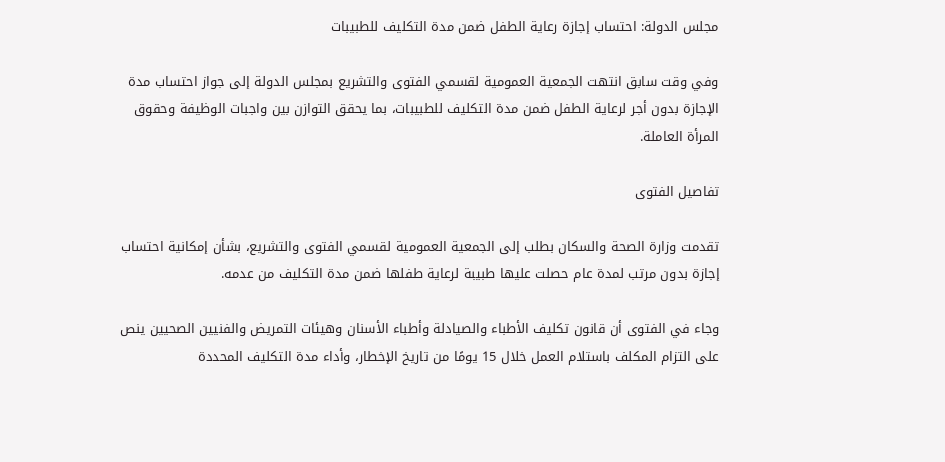مجلس الدولة: احتساب إجازة رعاية الطفل ضمن مدة التكليف للطبيبات

وفي وقت سابق انتهت الجمعية العمومية لقسمي الفتوى والتشريع بمجلس الدولة إلى جواز احتساب مدة الإجازة بدون أجر لرعاية الطفل ضمن مدة التكليف للطبيبات، بما يحقق التوازن بين واجبات الوظيفة وحقوق المرأة العاملة.

تفاصيل الفتوى

تقدمت وزارة الصحة والسكان بطلب إلى الجمعية العمومية لقسمي الفتوى والتشريع، بشأن إمكانية احتساب إجازة بدون مرتب لمدة عام حصلت عليها طبيبة لرعاية طفلها ضمن مدة التكليف من عدمه.

وجاء في الفتوى أن قانون تكليف الأطباء والصيادلة وأطباء الأسنان وهيئات التمريض والفنيين الصحيين ينص على التزام المكلف باستلام العمل خلال 15 يومًا من تاريخ الإخطار، وأداء مدة التكليف المحددة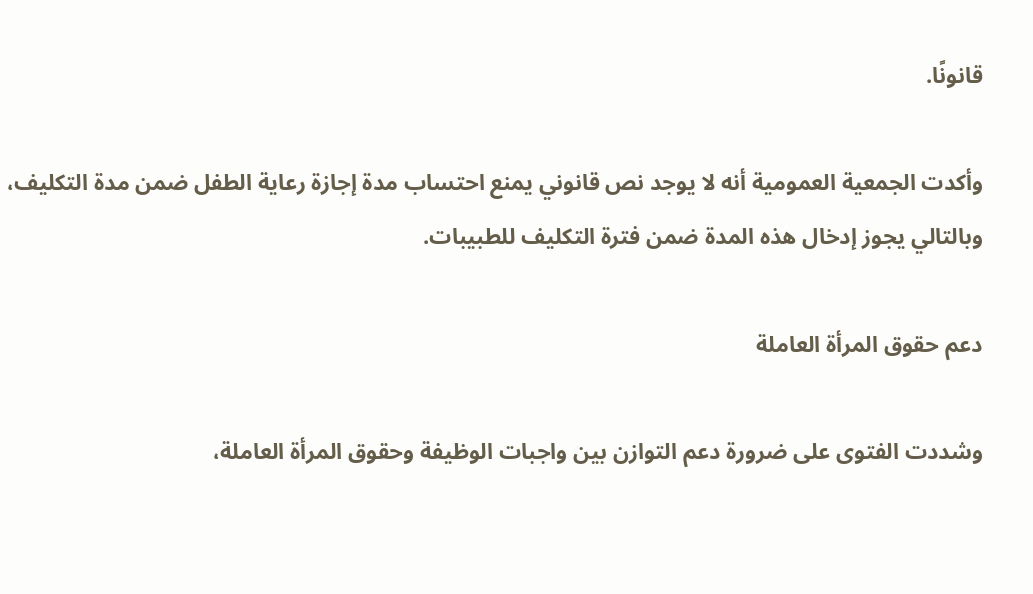قانونًا.

وأكدت الجمعية العمومية أنه لا يوجد نص قانوني يمنع احتساب مدة إجازة رعاية الطفل ضمن مدة التكليف، وبالتالي يجوز إدخال هذه المدة ضمن فترة التكليف للطبيبات.

دعم حقوق المرأة العاملة

وشددت الفتوى على ضرورة دعم التوازن بين واجبات الوظيفة وحقوق المرأة العاملة،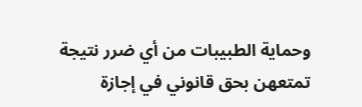وحماية الطبيبات من أي ضرر نتيجة تمتعهن بحق قانوني في إجازة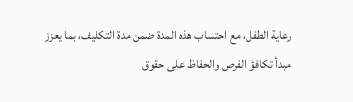رعاية الطفل، مع احتساب هذه المدة ضمن مدة التكليف، بما يعزز مبدأ تكافؤ الفرص والحفاظ على حقوق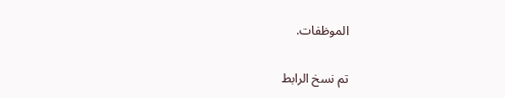الموظفات.

تم نسخ الرابط